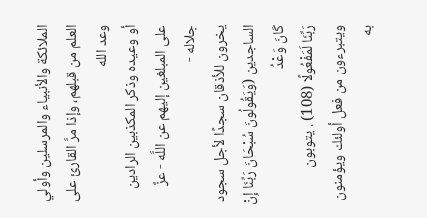الملائكة والأنبياء والمرسلين وأولي العلم من قبلهم، وإذا مرَّ القارئ على وعد الله
أو وعيده وذكر المكذبين الرادين على المبلغين إليهم عن اللَّه - عزَّ جلاله -
يخرون للأذقان سجدًا لأجل سجود الساجدين (وَيَقُولُونَ سُبْحَانَ رَبِّنَا إِنْ كَانَ وَعْدُ
رَبِّنَا لَمَفْعُولًا (108) . يتوبون ويتبرءون من فعل أولئك ويؤمنون به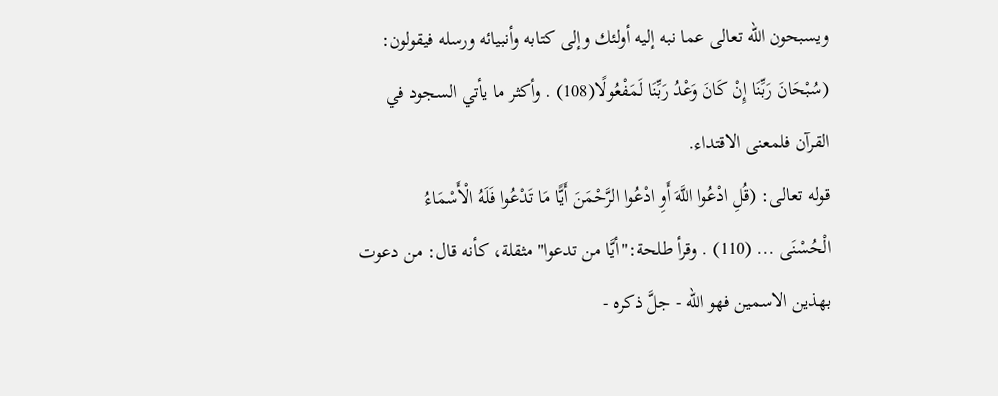ويسبحون الله تعالى عما نبه إليه أولئك وإلى كتابه وأنبيائه ورسله فيقولون:
(سُبْحَانَ رَبِّنَا إِنْ كَانَ وَعْدُ رَبِّنَا لَمَفْعُولًا(108) . وأكثر ما يأتي السجود في
القرآن فلمعنى الاقتداء.
قوله تعالى: (قُلِ ادْعُوا اللَّهَ أَوِ ادْعُوا الرَّحْمَنَ أَيًّا مَا تَدْعُوا فَلَهُ الْأَسْمَاءُ
الْحُسْنَى ... (110) . وقرأ طلحة:"أيَّا من تدعوا"مثقلة، كأنه قال: من دعوت
بهذين الاسمين فهو الله - جلَّ ذكره -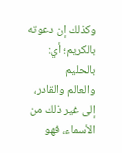وكذلك إن دعوته بالكريم؛ أي: بالحليم
والعالم والقادر، إلى غير ذلك من الأسماء، فهو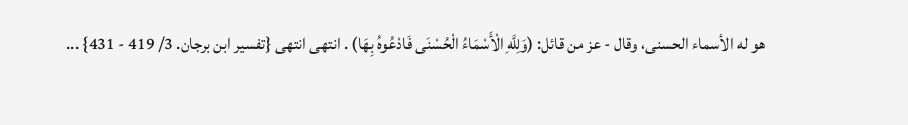هو له الأسماء الحسنى، وقال - عز من قائل: (وَلِلَّهِ الْأَسْمَاءُ الْحُسْنَى فَادْعُوهُ بِهَا) . انتهى انتهى {تفسير ابن برجان. 3/ 419 - 431} ...